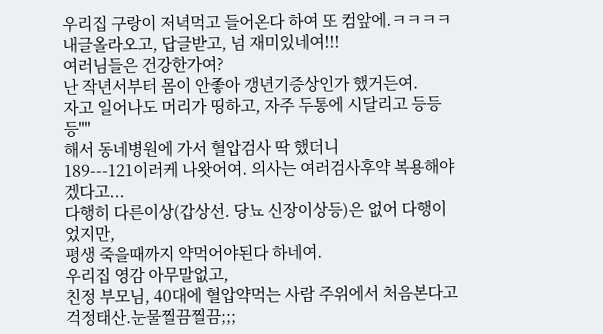우리집 구랑이 저녁먹고 들어온다 하여 또 컴앞에.ㅋㅋㅋㅋ
내글올라오고, 답글받고, 넘 재미있네여!!!
여러님들은 건강한가여?
난 작년서부터 몸이 안좋아 갱년기증상인가 했거든여.
자고 일어나도 머리가 띵하고, 자주 두통에 시달리고 등등등''''
해서 동네병원에 가서 혈압검사 딱 했더니
189---121이러케 나왓어여. 의사는 여러검사후약 복용해야겠다고...
다행히 다른이상(갑상선. 당뇨 신장이상등)은 없어 다행이었지만,
평생 죽을때까지 약먹어야된다 하네여.
우리집 영감 아무말없고,
친정 부모님, 40대에 혈압약먹는 사람 주위에서 처음본다고 걱정태산.눈물찔끔찔끔;;;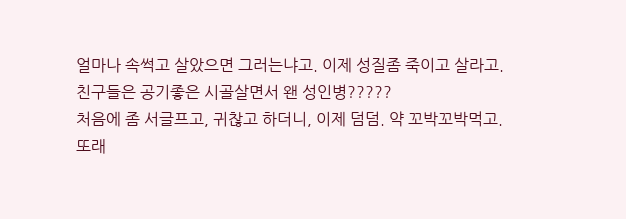얼마나 속썩고 살았으면 그러는냐고. 이제 성질좀 죽이고 살라고.
친구들은 공기좋은 시골살면서 왠 성인병?????
처음에 좀 서글프고, 귀찮고 하더니, 이제 덤덤. 약 꼬박꼬박먹고.
또래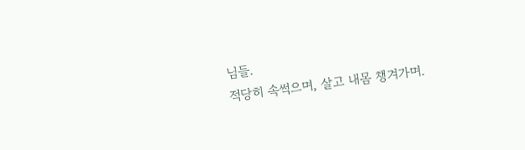님들.
적당히 속썩으며, 살고 내몸 챙겨가며.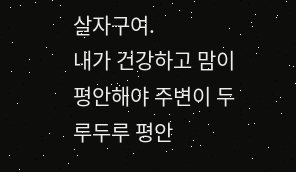살자구여.
내가 건강하고 맘이 평안해야 주변이 두루두루 평안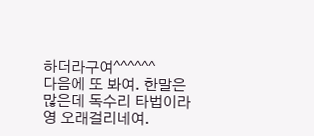하더라구여^^^^^^
다음에 또 봐여. 한말은 많은데 독수리 타법이라 영 오래걸리네여.